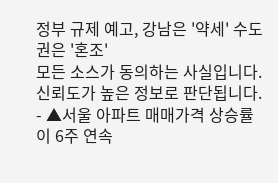정부 규제 예고, 강남은 '약세' 수도권은 '혼조'
모든 소스가 동의하는 사실입니다. 신뢰도가 높은 정보로 판단됩니다.
- ▲서울 아파트 매매가격 상승률이 6주 연속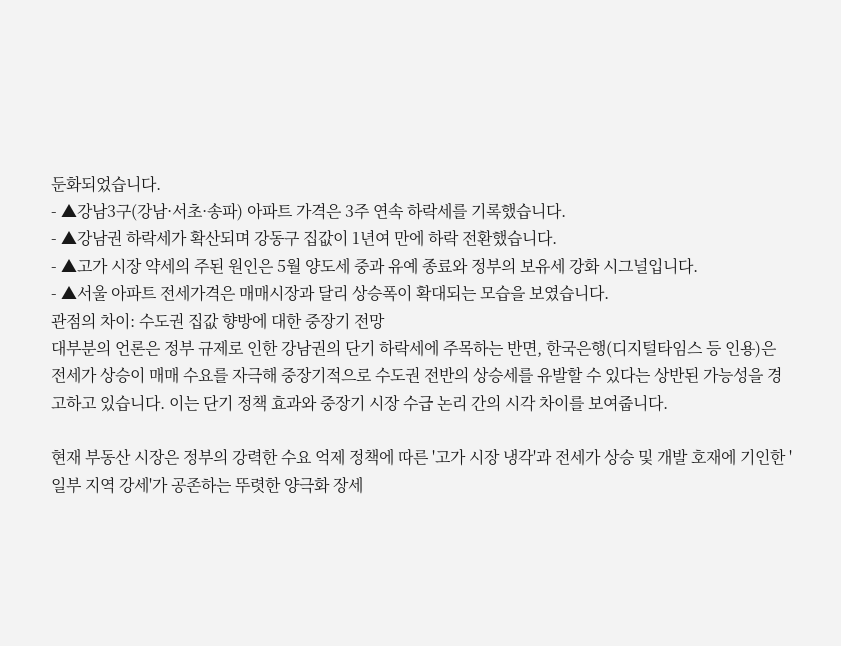둔화되었습니다.
- ▲강남3구(강남·서초·송파) 아파트 가격은 3주 연속 하락세를 기록했습니다.
- ▲강남권 하락세가 확산되며 강동구 집값이 1년여 만에 하락 전환했습니다.
- ▲고가 시장 약세의 주된 원인은 5월 양도세 중과 유예 종료와 정부의 보유세 강화 시그널입니다.
- ▲서울 아파트 전세가격은 매매시장과 달리 상승폭이 확대되는 모습을 보였습니다.
관점의 차이: 수도권 집값 향방에 대한 중장기 전망
대부분의 언론은 정부 규제로 인한 강남권의 단기 하락세에 주목하는 반면, 한국은행(디지털타임스 등 인용)은 전세가 상승이 매매 수요를 자극해 중장기적으로 수도권 전반의 상승세를 유발할 수 있다는 상반된 가능성을 경고하고 있습니다. 이는 단기 정책 효과와 중장기 시장 수급 논리 간의 시각 차이를 보여줍니다.

현재 부동산 시장은 정부의 강력한 수요 억제 정책에 따른 '고가 시장 냉각'과 전세가 상승 및 개발 호재에 기인한 '일부 지역 강세'가 공존하는 뚜렷한 양극화 장세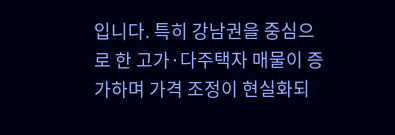입니다. 특히 강남권을 중심으로 한 고가·다주택자 매물이 증가하며 가격 조정이 현실화되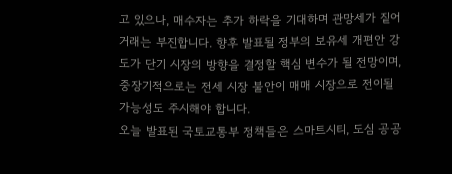고 있으나, 매수자는 추가 하락을 기대하며 관망세가 짙어 거래는 부진합니다. 향후 발표될 정부의 보유세 개편안 강도가 단기 시장의 방향을 결정할 핵심 변수가 될 전망이며, 중장기적으로는 전세 시장 불안이 매매 시장으로 전이될 가능성도 주시해야 합니다.
오늘 발표된 국토교통부 정책들은 스마트시티, 도심 공공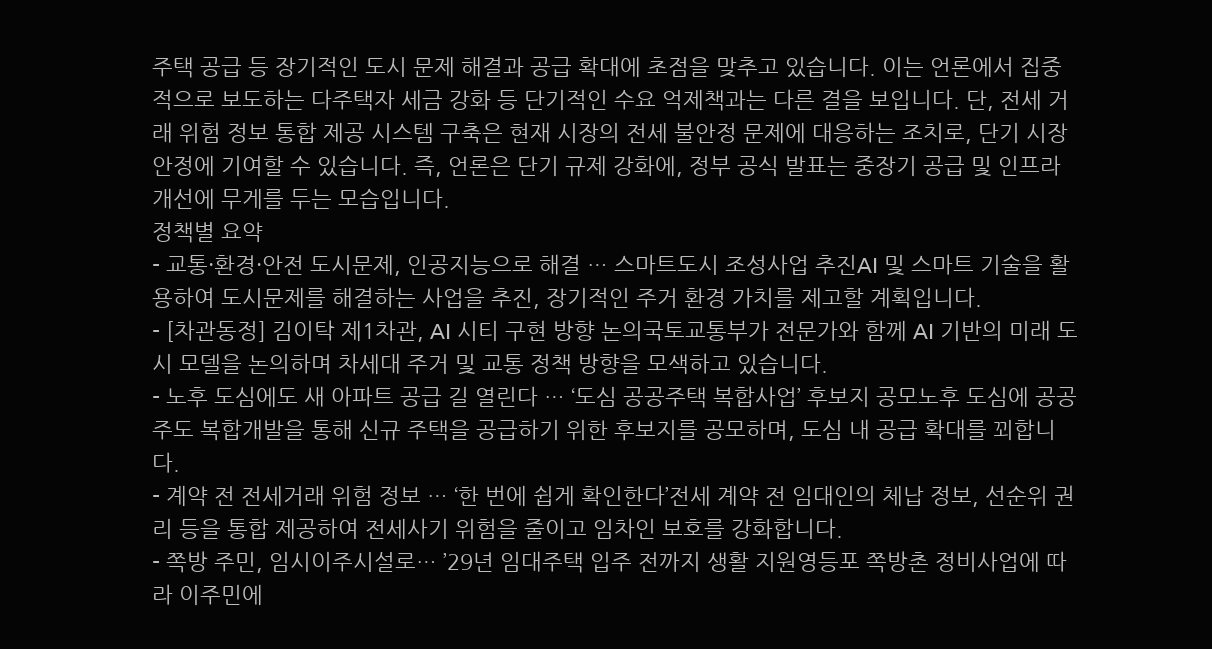주택 공급 등 장기적인 도시 문제 해결과 공급 확대에 초점을 맞추고 있습니다. 이는 언론에서 집중적으로 보도하는 다주택자 세금 강화 등 단기적인 수요 억제책과는 다른 결을 보입니다. 단, 전세 거래 위험 정보 통합 제공 시스템 구축은 현재 시장의 전세 불안정 문제에 대응하는 조치로, 단기 시장 안정에 기여할 수 있습니다. 즉, 언론은 단기 규제 강화에, 정부 공식 발표는 중장기 공급 및 인프라 개선에 무게를 두는 모습입니다.
정책별 요약
- 교통·환경·안전 도시문제, 인공지능으로 해결 … 스마트도시 조성사업 추진AI 및 스마트 기술을 활용하여 도시문제를 해결하는 사업을 추진, 장기적인 주거 환경 가치를 제고할 계획입니다.
- [차관동정] 김이탁 제1차관, AI 시티 구현 방향 논의국토교통부가 전문가와 함께 AI 기반의 미래 도시 모델을 논의하며 차세대 주거 및 교통 정책 방향을 모색하고 있습니다.
- 노후 도심에도 새 아파트 공급 길 열린다 … ‘도심 공공주택 복합사업’ 후보지 공모노후 도심에 공공주도 복합개발을 통해 신규 주택을 공급하기 위한 후보지를 공모하며, 도심 내 공급 확대를 꾀합니다.
- 계약 전 전세거래 위험 정보 … ‘한 번에 쉽게 확인한다’전세 계약 전 임대인의 체납 정보, 선순위 권리 등을 통합 제공하여 전세사기 위험을 줄이고 임차인 보호를 강화합니다.
- 쪽방 주민, 임시이주시설로… ’29년 임대주택 입주 전까지 생활 지원영등포 쪽방촌 정비사업에 따라 이주민에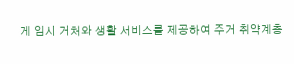게 임시 거처와 생활 서비스를 제공하여 주거 취약계층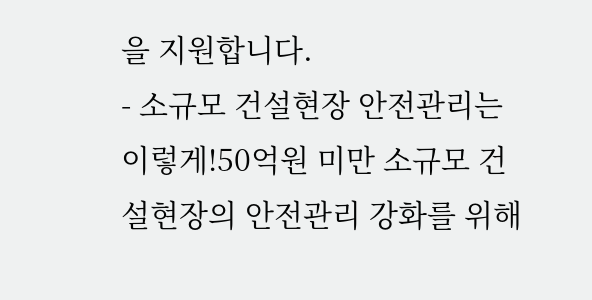을 지원합니다.
- 소규모 건설현장 안전관리는 이렇게!50억원 미만 소규모 건설현장의 안전관리 강화를 위해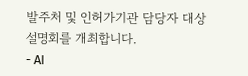발주처 및 인허가기관 담당자 대상 설명회를 개최합니다.
- AI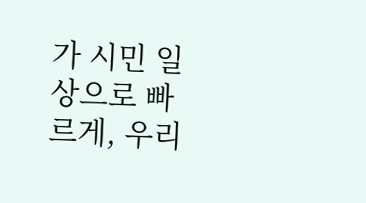가 시민 일상으로 빠르게, 우리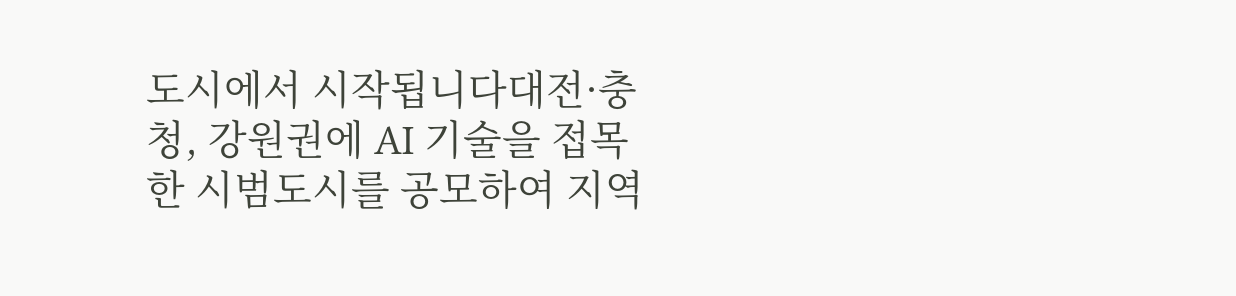도시에서 시작됩니다대전·충청, 강원권에 AI 기술을 접목한 시범도시를 공모하여 지역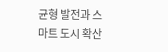균형 발전과 스마트 도시 확산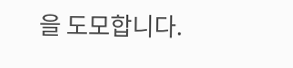을 도모합니다.